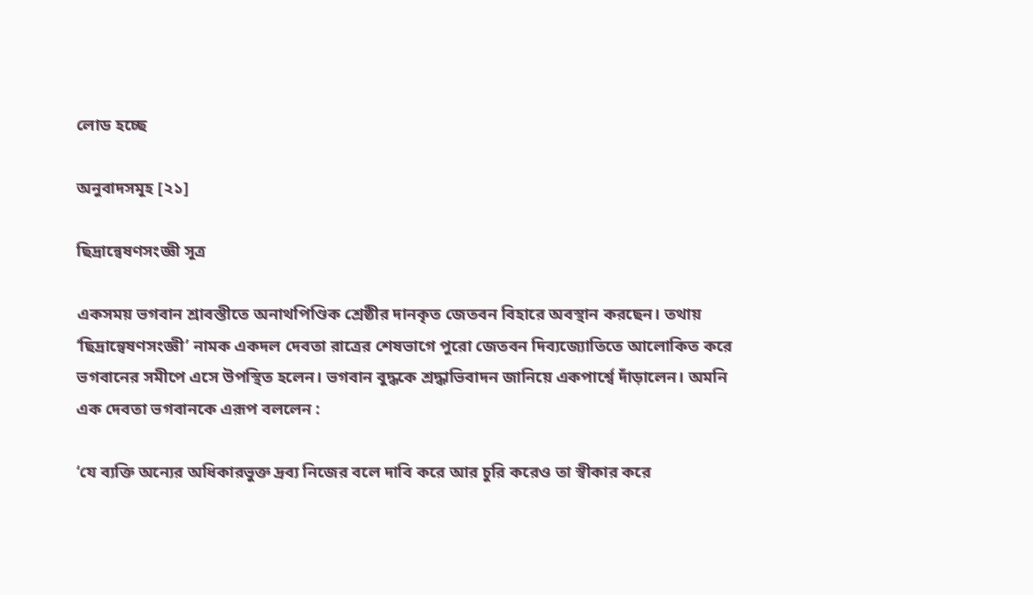লোড হচ্ছে

অনুবাদসমূহ [২১]

ছিদ্রান্বেষণসংজ্ঞী সূত্র

একসময় ভগবান শ্রাবস্তীতে অনাথপিণ্ডিক শ্রেষ্ঠীর দানকৃত জেতবন বিহারে অবস্থান করছেন। তথায় ‘ছিদ্রান্বেষণসংজ্ঞী’ নামক একদল দেবতা রাত্রের শেষভাগে পুরো জেতবন দিব্যজ্যোতিতে আলোকিত করে ভগবানের সমীপে এসে উপস্থিত হলেন। ভগবান বুদ্ধকে শ্রদ্ধাভিবাদন জানিয়ে একপার্শ্বে দাঁড়ালেন। অমনি এক দেবতা ভগবানকে এরূপ বললেন :

‘যে ব্যক্তি অন্যের অধিকারভুক্ত দ্রব্য নিজের বলে দাবি করে আর চুরি করেও তা স্বীকার করে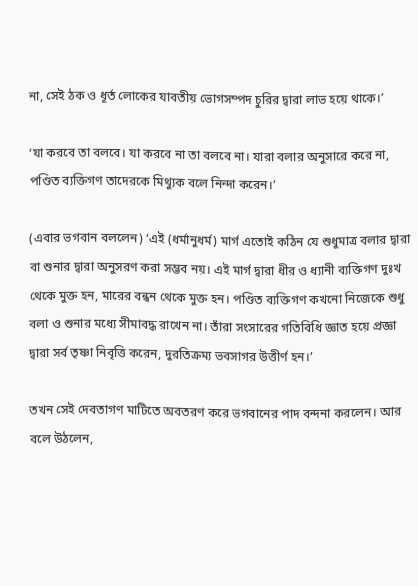না, সেই ঠক ও ধূর্ত লোকের যাবতীয় ভোগসম্পদ চুরির দ্বারা লাভ হয়ে থাকে।’

‘যা করবে তা বলবে। যা করবে না তা বলবে না। যারা বলার অনুসারে করে না, পণ্ডিত ব্যক্তিগণ তাদেরকে মিথ্যুক বলে নিন্দা করেন।’

(এবার ভগবান বললেন) ‘এই (ধর্মানুধর্ম) মার্গ এতোই কঠিন যে শুধুমাত্র বলার দ্বারা বা শুনার দ্বারা অনুসরণ করা সম্ভব নয়। এই মার্গ দ্বারা ধীর ও ধ্যানী ব্যক্তিগণ দুঃখ থেকে মুক্ত হন, মারের বন্ধন থেকে মুক্ত হন। পণ্ডিত ব্যক্তিগণ কখনো নিজেকে শুধু বলা ও শুনার মধ্যে সীমাবদ্ধ রাখেন না। তাঁরা সংসারের গতিবিধি জ্ঞাত হয়ে প্রজ্ঞা দ্বারা সর্ব তৃষ্ণা নিবৃত্তি করেন, দুরতিক্রম্য ভবসাগর উত্তীর্ণ হন।’

তখন সেই দেবতাগণ মাটিতে অবতরণ করে ভগবানের পাদ বন্দনা করলেন। আর বলে উঠলেন,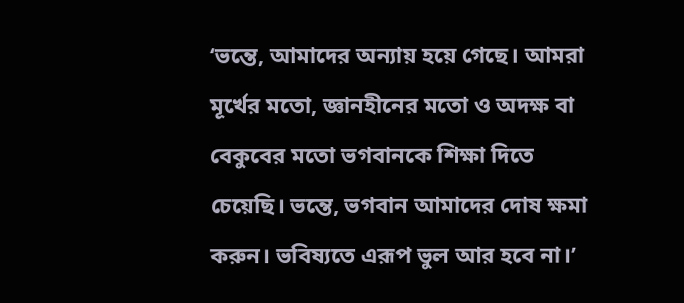‘ভন্তে, আমাদের অন্যায় হয়ে গেছে। আমরা মূর্খের মতো, জ্ঞানহীনের মতো ও অদক্ষ বা বেকুবের মতো ভগবানকে শিক্ষা দিতে চেয়েছি। ভন্তে, ভগবান আমাদের দোষ ক্ষমা করুন। ভবিষ্যতে এরূপ ভুল আর হবে না।’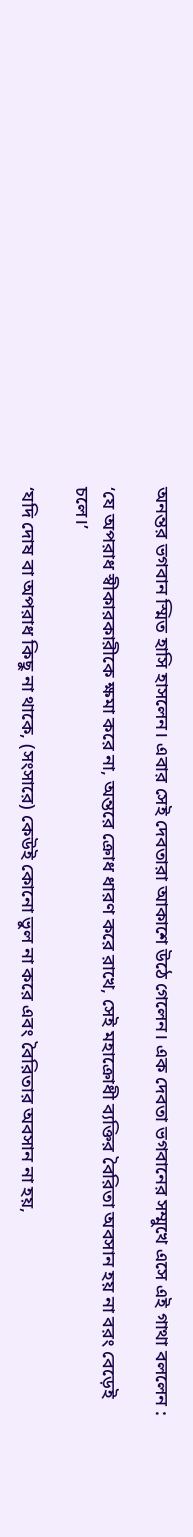অনন্তর ভগবান স্মিত হাসি হাসলেন। এবার সেই দেবতারা আকাশে উঠে গেলেন। এক দেবতা ভগবানের সম্মুখে এসে এই গাথা বললেন :

‘যে অপরাধ স্বীকারকারীকে ক্ষমা করে না, অন্তরে ক্রোধ ধারণ করে রাখে, সেই মহাক্রোধী ব্যক্তির বৈরিতা অবসান হয় না বরং বেড়েই চলে।’

‘যদি দোষ বা অপরাধ কিছু না থাকে, (সংসারে) কেউই কোনো ভুল না করে এবং বৈরিতার অবসান না হয়,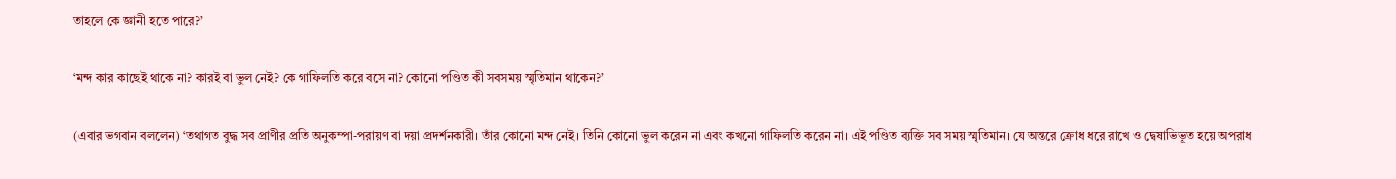তাহলে কে জ্ঞানী হতে পারে?’

‘মন্দ কার কাছেই থাকে না? কারই বা ভুল নেই? কে গাফিলতি করে বসে না? কোনো পণ্ডিত কী সবসময় স্মৃতিমান থাকেন?’

(এবার ভগবান বললেন) ‘তথাগত বুদ্ধ সব প্রাণীর প্রতি অনুকম্পা-পরায়ণ বা দয়া প্রদর্শনকারী। তাঁর কোনো মন্দ নেই। তিনি কোনো ভুল করেন না এবং কখনো গাফিলতি করেন না। এই পণ্ডিত ব্যক্তি সব সময় স্মৃতিমান। যে অন্তরে ক্রোধ ধরে রাখে ও দ্বেষাভিভূত হয়ে অপরাধ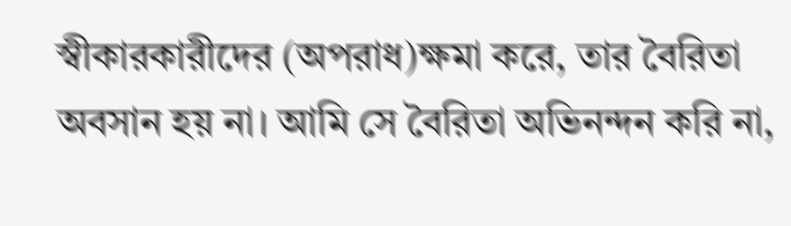স্বীকারকারীদের (অপরাধ)ক্ষমা করে, তার বৈরিতা অবসান হয় না। আমি সে বৈরিতা অভিনন্দন করি না,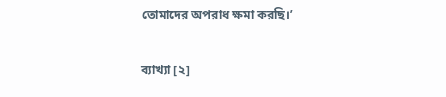তোমাদের অপরাধ ক্ষমা করছি।’

ব্যাখ্যা [২]